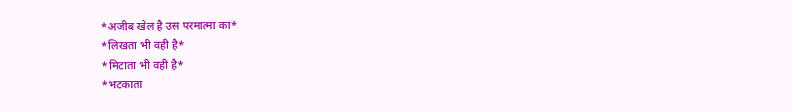*अजीब खेल है उस परमात्मा का*
*लिखता भी वही है*
*मिटाता भी वही है*
*भटकाता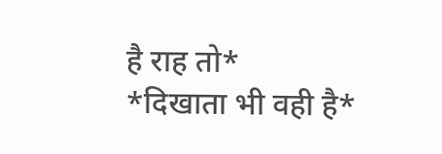है राह तो*
*दिखाता भी वही है*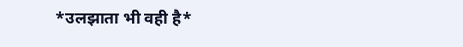*उलझाता भी वही है*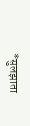*सुलझाता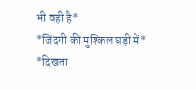भी वही है*
*जिंदगी की मुश्किल घड़ी में*
*दिखता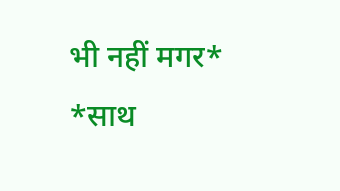भी नहीं मगर*
*साथ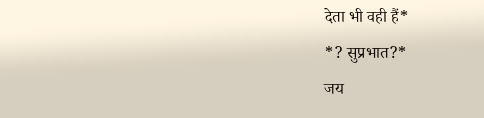देता भी वही हैं*
*? सुप्रभात?*
जय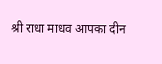श्री राधा माधव आपका दीन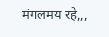मंगलमय रहे,,,